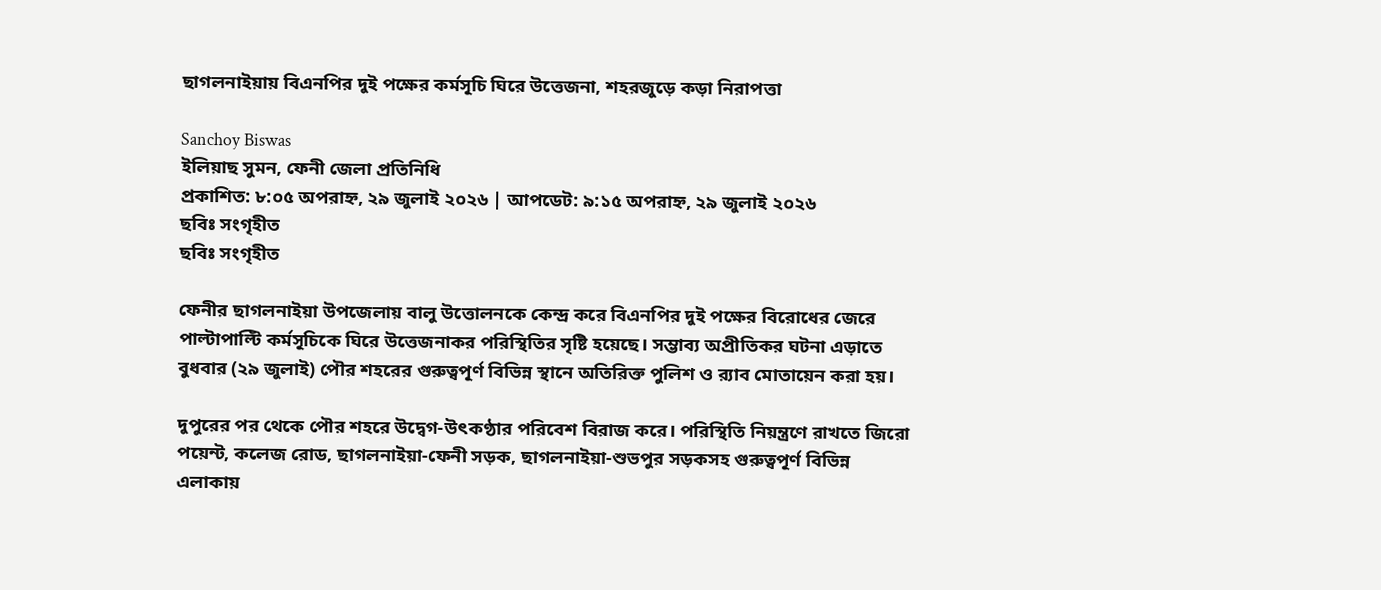ছাগলনাইয়ায় বিএনপির দুই পক্ষের কর্মসূচি ঘিরে উত্তেজনা, শহরজুড়ে কড়া নিরাপত্তা

Sanchoy Biswas
ইলিয়াছ সুমন, ফেনী জেলা প্রতিনিধি
প্রকাশিত: ৮:০৫ অপরাহ্ন, ২৯ জুলাই ২০২৬ | আপডেট: ৯:১৫ অপরাহ্ন, ২৯ জুলাই ২০২৬
ছবিঃ সংগৃহীত
ছবিঃ সংগৃহীত

ফেনীর ছাগলনাইয়া উপজেলায় বালু উত্তোলনকে কেন্দ্র করে বিএনপির দুই পক্ষের বিরোধের জেরে পাল্টাপাল্টি কর্মসূচিকে ঘিরে উত্তেজনাকর পরিস্থিতির সৃষ্টি হয়েছে। সম্ভাব্য অপ্রীতিকর ঘটনা এড়াতে বুধবার (২৯ জুলাই) পৌর শহরের গুরুত্বপূর্ণ বিভিন্ন স্থানে অতিরিক্ত পুলিশ ও র‌্যাব মোতায়েন করা হয়।

দুপুরের পর থেকে পৌর শহরে উদ্বেগ-উৎকণ্ঠার পরিবেশ বিরাজ করে। পরিস্থিতি নিয়ন্ত্রণে রাখতে জিরো পয়েন্ট, কলেজ রোড, ছাগলনাইয়া-ফেনী সড়ক, ছাগলনাইয়া-শুভপুর সড়কসহ গুরুত্বপূর্ণ বিভিন্ন এলাকায়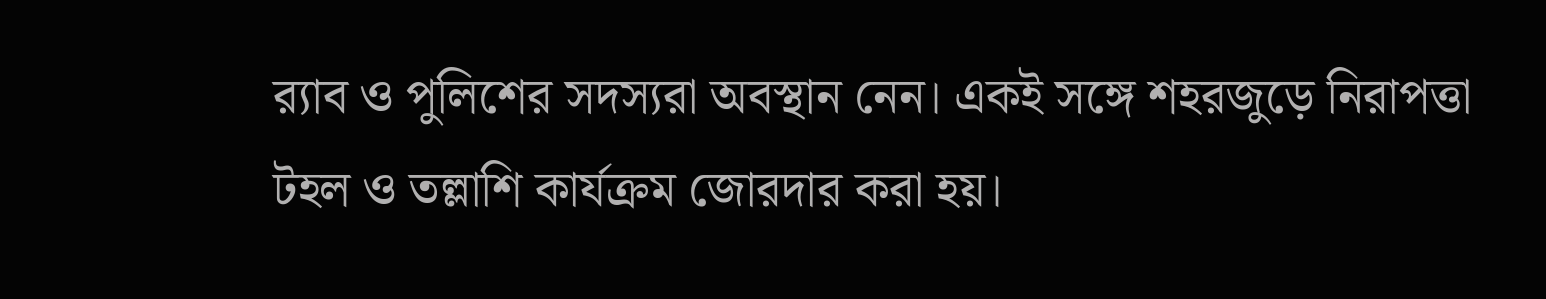র‌্যাব ও পুলিশের সদস্যরা অবস্থান নেন। একই সঙ্গে শহরজুড়ে নিরাপত্তা টহল ও তল্লাশি কার্যক্রম জোরদার করা হয়।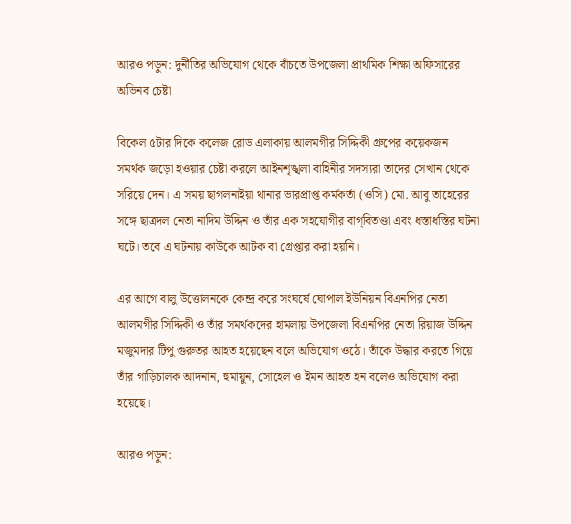আরও পড়ুন: দুর্নীতির অভিযোগ থেকে বাঁচতে উপজেলা প্রাথমিক শিক্ষা অফিসারের অভিনব চেষ্টা

বিকেল ৫টার দিকে কলেজ রোড এলাকায় আলমগীর সিদ্দিকী গ্রুপের কয়েকজন সমর্থক জড়ো হওয়ার চেষ্টা করলে আইনশৃঙ্খলা বাহিনীর সদস্যরা তাদের সেখান থেকে সরিয়ে দেন। এ সময় ছাগলনাইয়া থানার ভারপ্রাপ্ত কর্মকর্তা (ওসি) মো. আবু তাহেরের সঙ্গে ছাত্রদল নেতা নাদিম উদ্দিন ও তাঁর এক সহযোগীর বাগ্‌বিতণ্ডা এবং ধস্তাধস্তির ঘটনা ঘটে। তবে এ ঘটনায় কাউকে আটক বা গ্রেপ্তার করা হয়নি।

এর আগে বালু উত্তোলনকে কেন্দ্র করে সংঘর্ষে ঘোপাল ইউনিয়ন বিএনপির নেতা আলমগীর সিদ্দিকী ও তাঁর সমর্থকদের হামলায় উপজেলা বিএনপির নেতা রিয়াজ উদ্দিন মজুমদার টিপু গুরুতর আহত হয়েছেন বলে অভিযোগ ওঠে। তাঁকে উদ্ধার করতে গিয়ে তাঁর গাড়িচালক আদনান, হুমায়ুন, সোহেল ও ইমন আহত হন বলেও অভিযোগ করা হয়েছে।

আরও পড়ুন: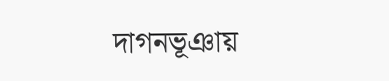দাগনভূঞায়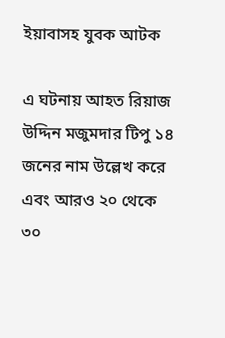ইয়াবাসহ যুবক আটক

এ ঘটনায় আহত রিয়াজ উদ্দিন মজুমদার টিপু ১৪ জনের নাম উল্লেখ করে এবং আরও ২০ থেকে ৩০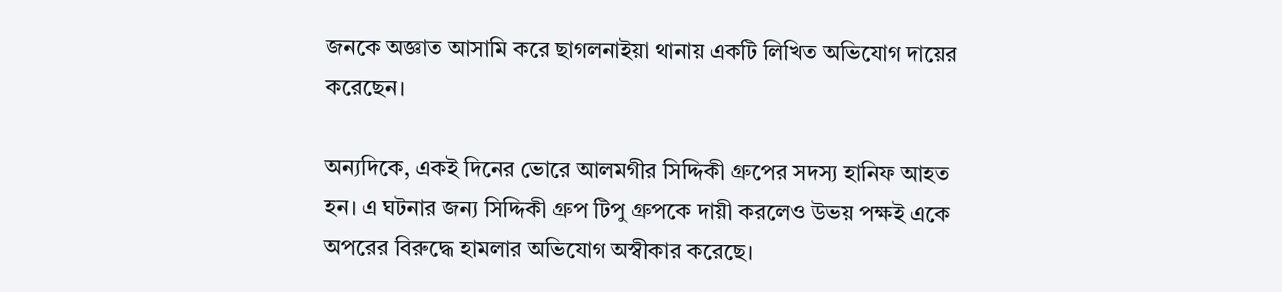জনকে অজ্ঞাত আসামি করে ছাগলনাইয়া থানায় একটি লিখিত অভিযোগ দায়ের করেছেন।

অন্যদিকে, একই দিনের ভোরে আলমগীর সিদ্দিকী গ্রুপের সদস্য হানিফ আহত হন। এ ঘটনার জন্য সিদ্দিকী গ্রুপ টিপু গ্রুপকে দায়ী করলেও উভয় পক্ষই একে অপরের বিরুদ্ধে হামলার অভিযোগ অস্বীকার করেছে।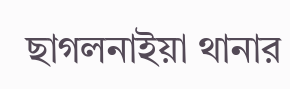ছাগলনাইয়া থানার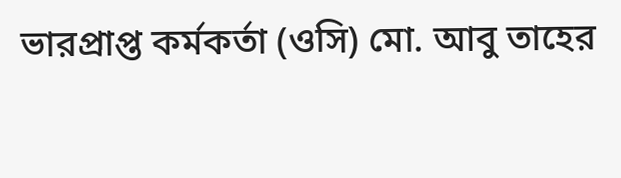ভারপ্রাপ্ত কর্মকর্তা (ওসি) মো. আবু তাহের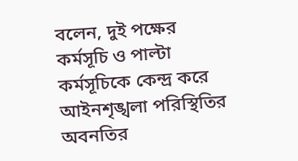বলেন, দুই পক্ষের কর্মসূচি ও পাল্টা কর্মসূচিকে কেন্দ্র করে আইনশৃঙ্খলা পরিস্থিতির অবনতির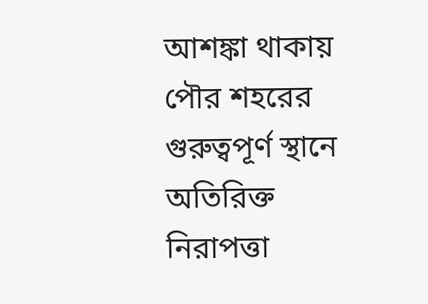আশঙ্কা থাকায় পৌর শহরের গুরুত্বপূর্ণ স্থানে অতিরিক্ত নিরাপত্তা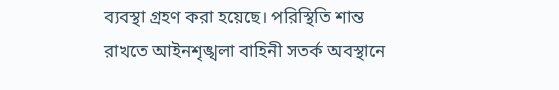ব্যবস্থা গ্রহণ করা হয়েছে। পরিস্থিতি শান্ত রাখতে আইনশৃঙ্খলা বাহিনী সতর্ক অবস্থানে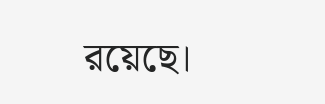রয়েছে।